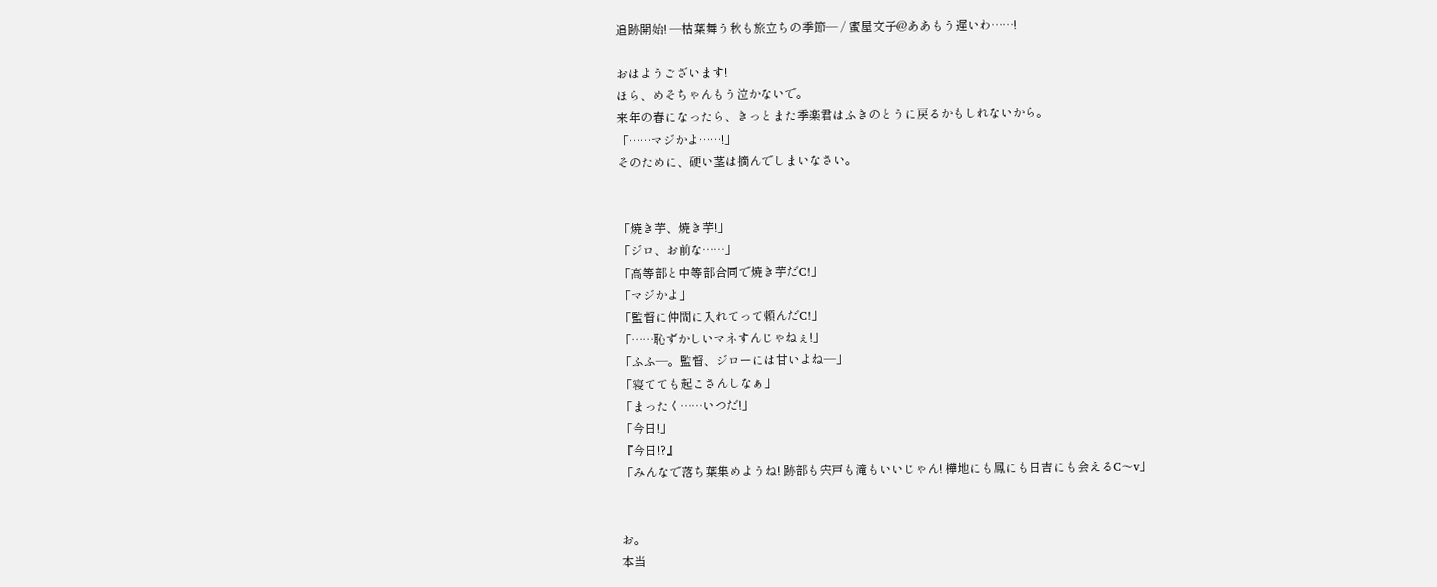追跡開始! ―枯葉舞う秋も旅立ちの季節― / 蜜屋文子@ああもう遅いわ……!

おはようございます!
ほら、めそちゃんもう泣かないで。
来年の春になったら、きっとまた季楽君はふきのとうに戻るかもしれないから。
「……マジかよ……!」
そのために、硬い茎は摘んでしまいなさい。


「焼き芋、焼き芋!」
「ジロ、お前な……」
「高等部と中等部合同で焼き芋だC!」
「マジかよ」
「監督に仲間に入れてって頼んだC!」
「……恥ずかしいマネすんじゃねぇ!」
「ふふ―。監督、ジローには甘いよね―」
「寝てても起こさんしなぁ」
「まったく……いつだ!」
「今日!」
『今日!?』
「みんなで落ち葉集めようね! 跡部も宍戸も滝もいいじゃん! 樺地にも鳳にも日吉にも会えるC〜v」


お。
本当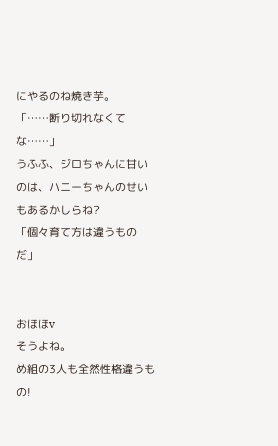にやるのね焼き芋。
「……断り切れなくてな……」
うふふ、ジロちゃんに甘いのは、ハニーちゃんのせいもあるかしらね?
「個々育て方は違うものだ」


おほほv
そうよね。
め組の3人も全然性格違うもの!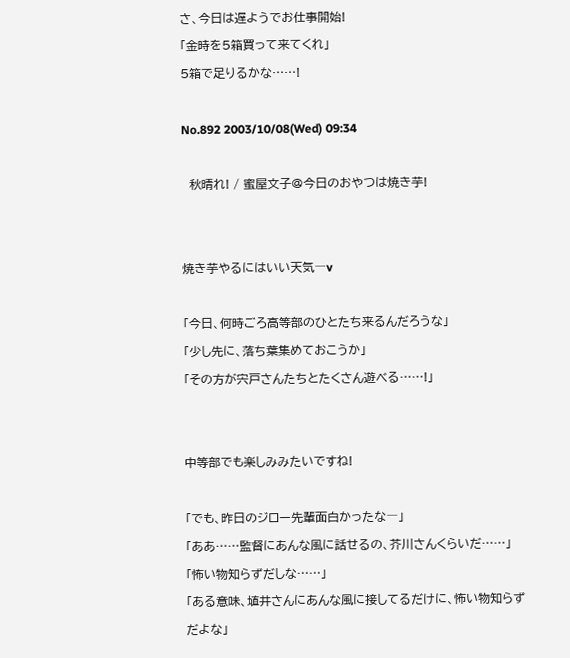さ、今日は遅ようでお仕事開始!
「金時を5箱買って来てくれ」
5箱で足りるかな……!

No.892 2003/10/08(Wed) 09:34

  秋晴れ! / 蜜屋文子@今日のおやつは焼き芋!


焼き芋やるにはいい天気―v

「今日、何時ごろ高等部のひとたち来るんだろうな」
「少し先に、落ち葉集めておこうか」
「その方が宍戸さんたちとたくさん遊べる……!」


中等部でも楽しみみたいですね!

「でも、昨日のジロー先輩面白かったな―」
「ああ……監督にあんな風に話せるの、芥川さんくらいだ……」
「怖い物知らずだしな……」
「ある意味、埴井さんにあんな風に接してるだけに、怖い物知らずだよな」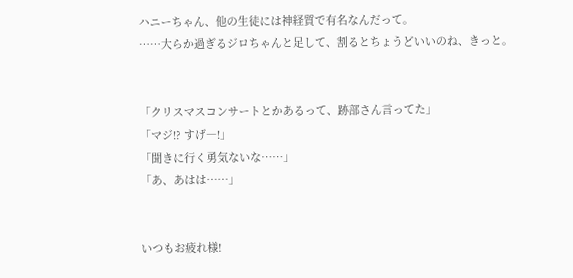ハニーちゃん、他の生徒には神経質で有名なんだって。
……大らか過ぎるジロちゃんと足して、割るとちょうどいいのね、きっと。


「クリスマスコンサートとかあるって、跡部さん言ってた」
「マジ!? すげ―!」
「聞きに行く勇気ないな……」
「あ、あはは……」


いつもお疲れ様!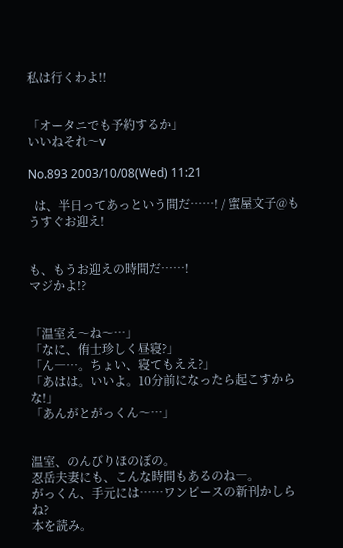私は行くわよ!!


「オータニでも予約するか」
いいねそれ〜v

No.893 2003/10/08(Wed) 11:21

  は、半日ってあっという間だ……! / 蜜屋文子@もうすぐお迎え!


も、もうお迎えの時間だ……!
マジかよ!?


「温室え〜ね〜…」
「なに、侑士珍しく昼寝?」
「ん―…。ちょい、寝てもええ?」
「あはは。いいよ。10分前になったら起こすからな!」
「あんがとがっくん〜…」


温室、のんびりほのぼの。
忍岳夫妻にも、こんな時間もあるのね―。
がっくん、手元には……ワンピースの新刊かしらね?
本を読み。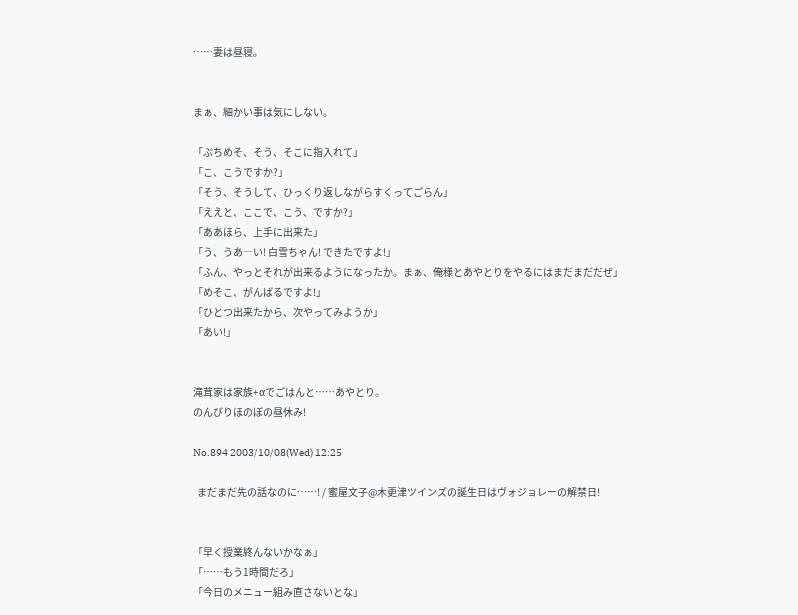……妻は昼寝。


まぁ、細かい事は気にしない。

「ぷちめそ、そう、そこに指入れて」
「こ、こうですか?」
「そう、そうして、ひっくり返しながらすくってごらん」
「ええと、ここで、こう、ですか?」
「ああほら、上手に出来た」
「う、うあ―い! 白雪ちゃん! できたですよ!」
「ふん、やっとそれが出来るようになったか。まぁ、俺様とあやとりをやるにはまだまだだぜ」
「めそこ、がんばるですよ!」
「ひとつ出来たから、次やってみようか」
「あい!」


滝茸家は家族+αでごはんと……あやとり。
のんびりほのぼの昼休み!

No.894 2003/10/08(Wed) 12:25

  まだまだ先の話なのに……! / 蜜屋文子@木更津ツインズの誕生日はヴォジョレーの解禁日!


「早く授業終んないかなぁ」
「……もう1時間だろ」
「今日のメニュー組み直さないとな」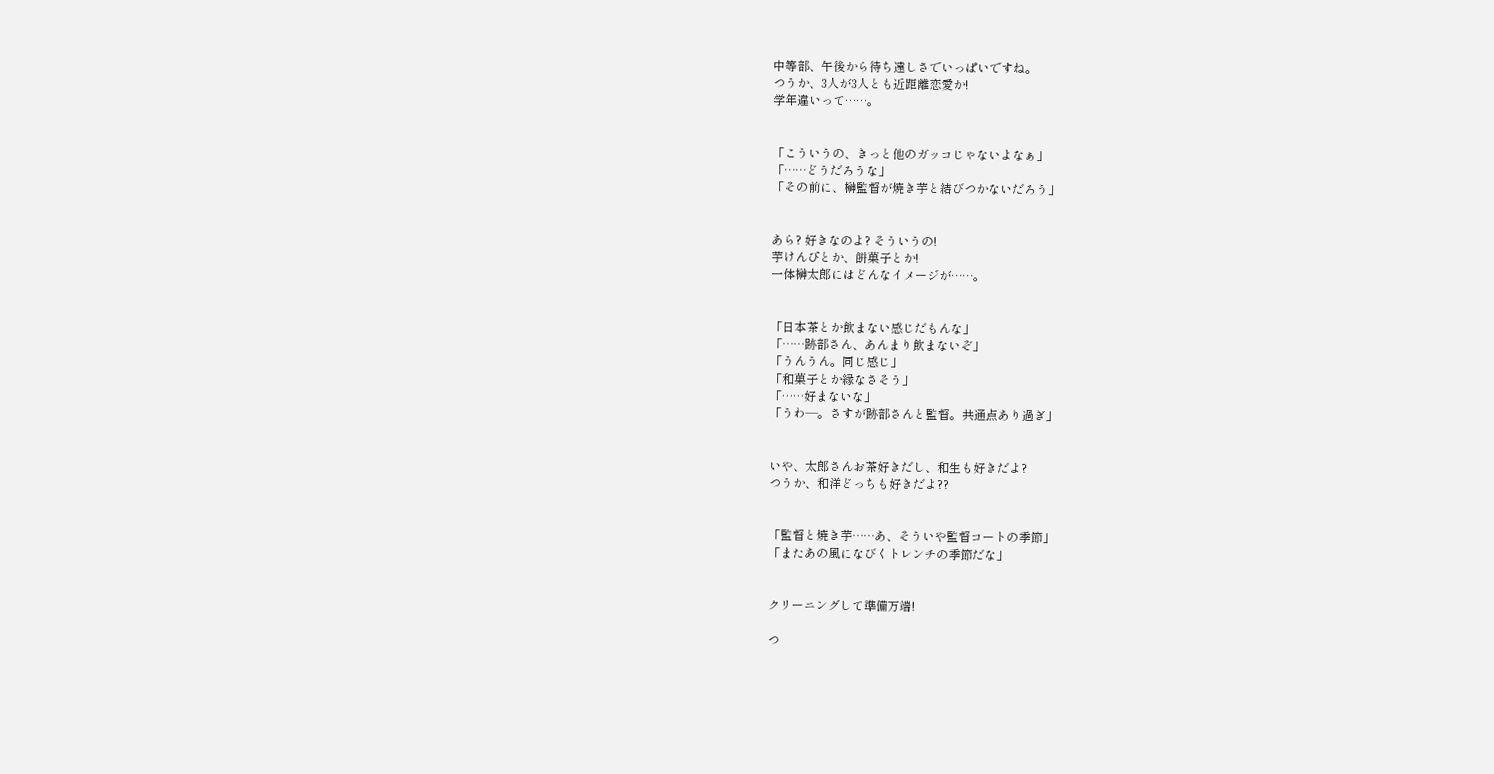中等部、午後から待ち遠しさでいっぱいですね。
つうか、3人が3人とも近距離恋愛か!
学年違いって……。


「こういうの、きっと他のガッコじゃないよなぁ」
「……どうだろうな」
「その前に、榊監督が焼き芋と結びつかないだろう」


あら? 好きなのよ? そういうの!
芋けんぴとか、餅菓子とか!
一体榊太郎にはどんなイメージが……。


「日本茶とか飲まない感じだもんな」
「……跡部さん、あんまり飲まないぞ」
「うんうん。同じ感じ」
「和菓子とか縁なさそう」
「……好まないな」
「うわ―。さすが跡部さんと監督。共通点あり過ぎ」


いや、太郎さんお茶好きだし、和生も好きだよ?
つうか、和洋どっちも好きだよ??


「監督と焼き芋……あ、そういや監督コートの季節」
「またあの風になびくトレンチの季節だな」


クリーニングして準備万端!

つ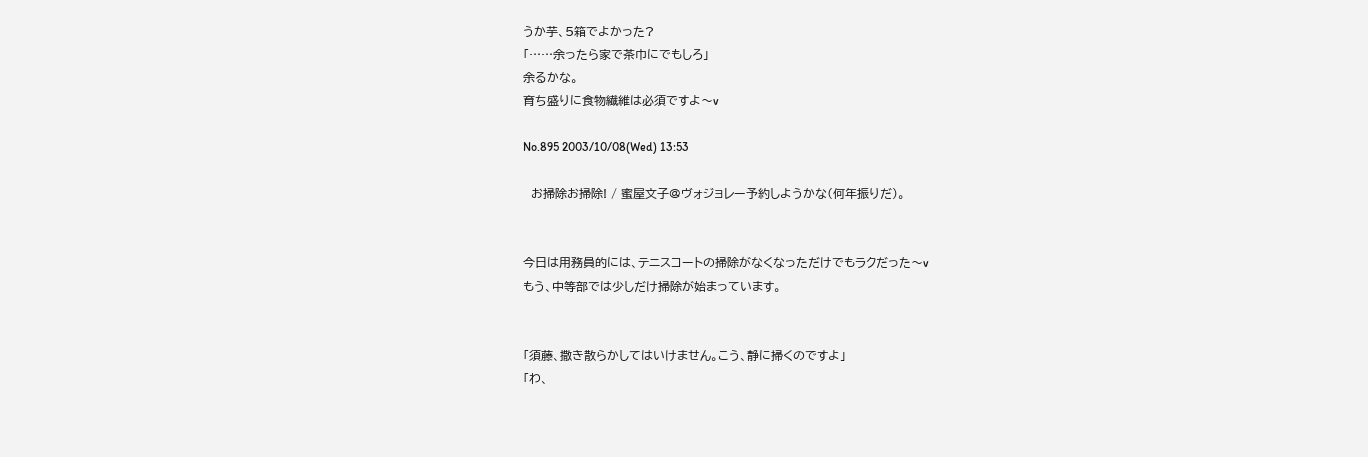うか芋、5箱でよかった?
「……余ったら家で茶巾にでもしろ」
余るかな。
育ち盛りに食物繊維は必須ですよ〜v

No.895 2003/10/08(Wed) 13:53

  お掃除お掃除! / 蜜屋文子@ヴォジョレー予約しようかな(何年振りだ)。


今日は用務員的には、テニスコートの掃除がなくなっただけでもラクだった〜v
もう、中等部では少しだけ掃除が始まっています。


「須藤、撒き散らかしてはいけません。こう、静に掃くのですよ」
「わ、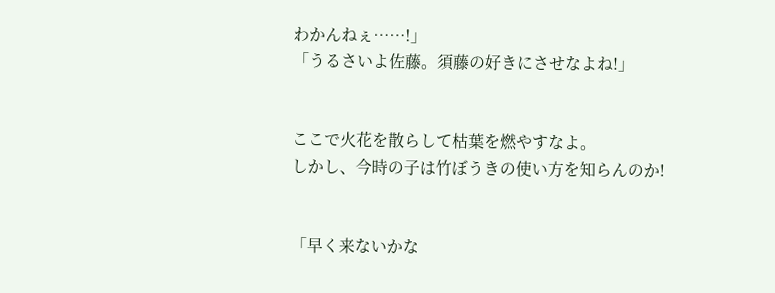わかんねぇ……!」
「うるさいよ佐藤。須藤の好きにさせなよね!」


ここで火花を散らして枯葉を燃やすなよ。
しかし、今時の子は竹ぼうきの使い方を知らんのか!


「早く来ないかな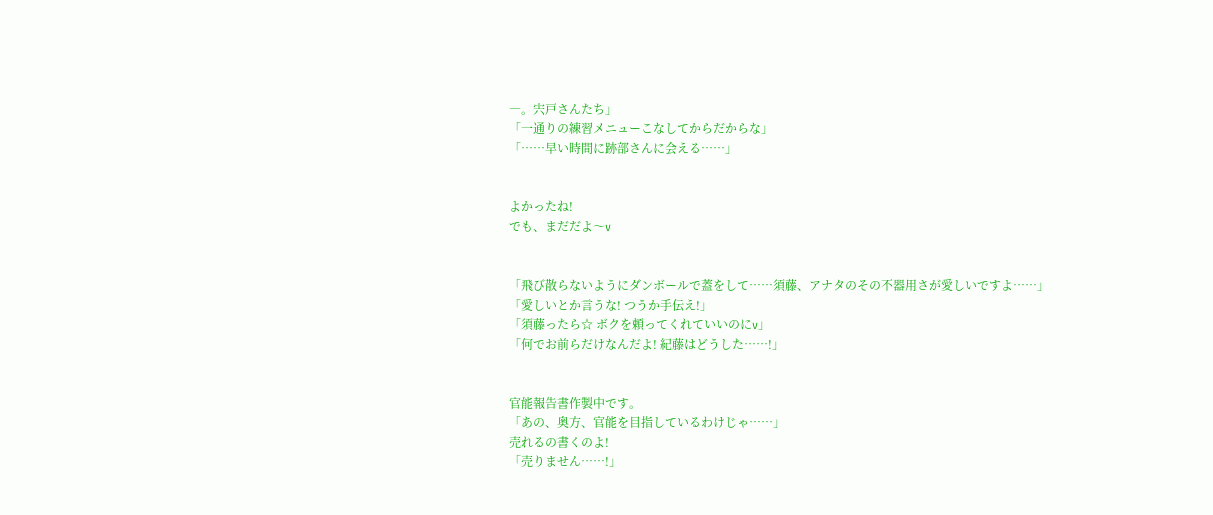―。宍戸さんたち」
「一通りの練習メニューこなしてからだからな」
「……早い時間に跡部さんに会える……」


よかったね!
でも、まだだよ〜v


「飛び散らないようにダンボールで蓋をして……須藤、アナタのその不器用さが愛しいですよ……」
「愛しいとか言うな! つうか手伝え!」
「須藤ったら☆ ボクを頼ってくれていいのにv」
「何でお前らだけなんだよ! 紀藤はどうした……!」


官能報告書作製中です。
「あの、奥方、官能を目指しているわけじゃ……」
売れるの書くのよ!
「売りません……!」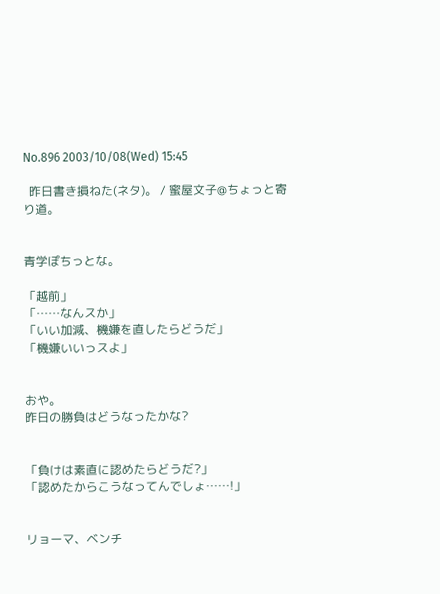No.896 2003/10/08(Wed) 15:45

  昨日書き損ねた(ネタ)。 / 蜜屋文子@ちょっと寄り道。


青学ぽちっとな。

「越前」
「……なんスか」
「いい加減、機嫌を直したらどうだ」
「機嫌いいっスよ」


おや。
昨日の勝負はどうなったかな?


「負けは素直に認めたらどうだ?」
「認めたからこうなってんでしょ……!」


リョーマ、ベンチ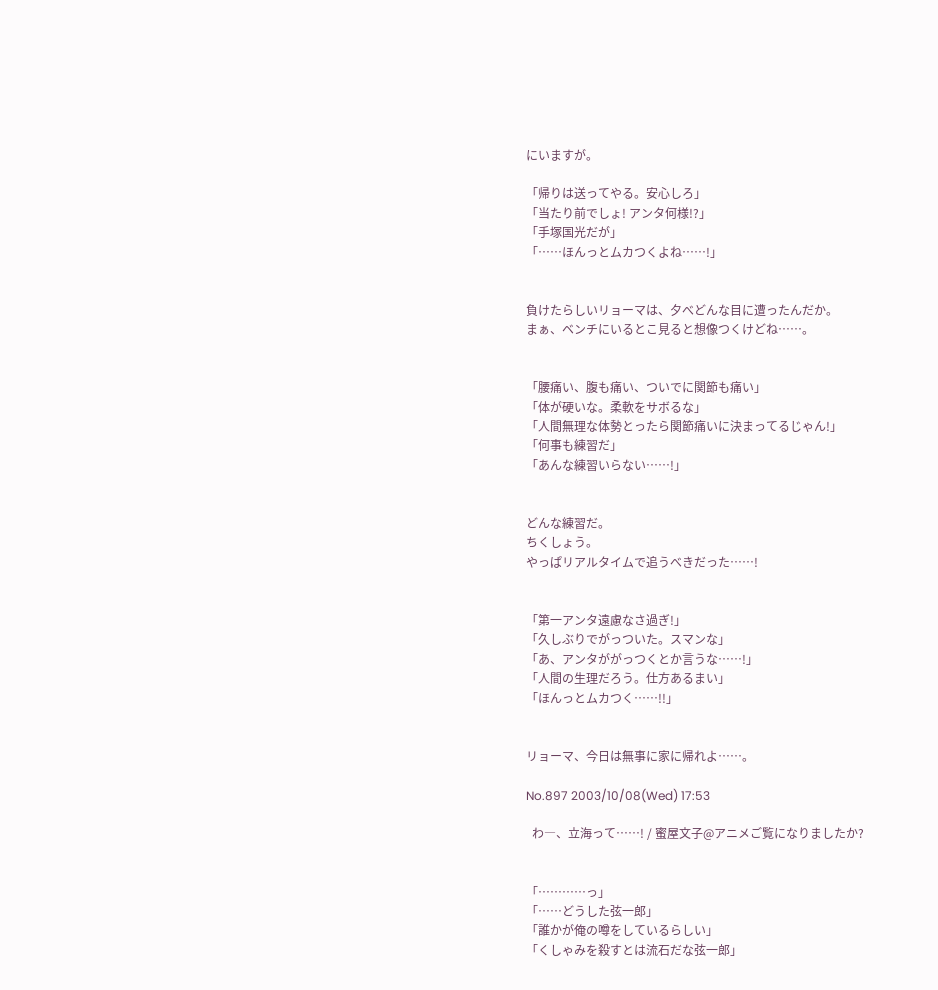にいますが。

「帰りは送ってやる。安心しろ」
「当たり前でしょ! アンタ何様!?」
「手塚国光だが」
「……ほんっとムカつくよね……!」


負けたらしいリョーマは、夕べどんな目に遭ったんだか。
まぁ、ベンチにいるとこ見ると想像つくけどね……。


「腰痛い、腹も痛い、ついでに関節も痛い」
「体が硬いな。柔軟をサボるな」
「人間無理な体勢とったら関節痛いに決まってるじゃん!」
「何事も練習だ」
「あんな練習いらない……!」


どんな練習だ。
ちくしょう。
やっぱリアルタイムで追うべきだった……!


「第一アンタ遠慮なさ過ぎ!」
「久しぶりでがっついた。スマンな」
「あ、アンタががっつくとか言うな……!」
「人間の生理だろう。仕方あるまい」
「ほんっとムカつく……!!」


リョーマ、今日は無事に家に帰れよ……。

No.897 2003/10/08(Wed) 17:53

  わ―、立海って……! / 蜜屋文子@アニメご覧になりましたか?


「…………っ」
「……どうした弦一郎」
「誰かが俺の噂をしているらしい」
「くしゃみを殺すとは流石だな弦一郎」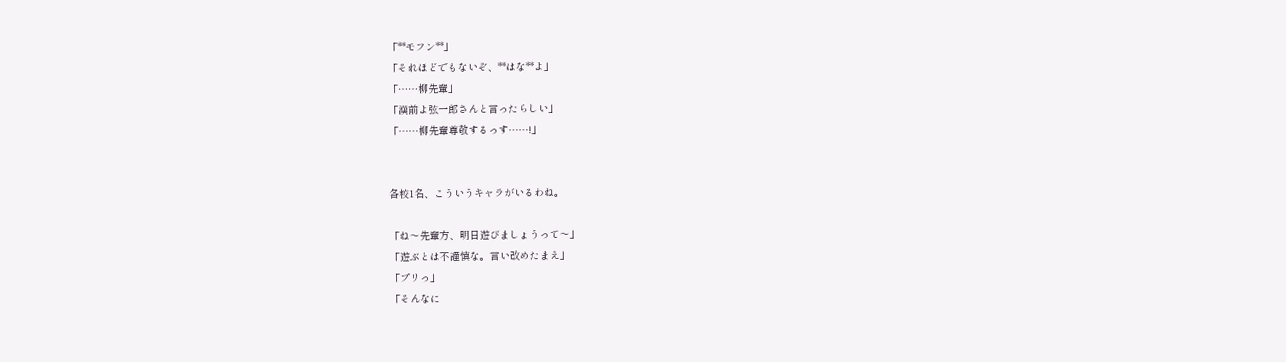「**モフン**」
「それほどでもないぞ、**はな**よ」
「……柳先輩」
「漢前よ弦一郎さんと言ったらしい」
「……柳先輩尊敬するっす……!」


各校1名、こういうキャラがいるわね。

「ね〜先輩方、明日遊びましょうって〜」
「遊ぶとは不謹慎な。言い改めたまえ」
「プリっ」
「そんなに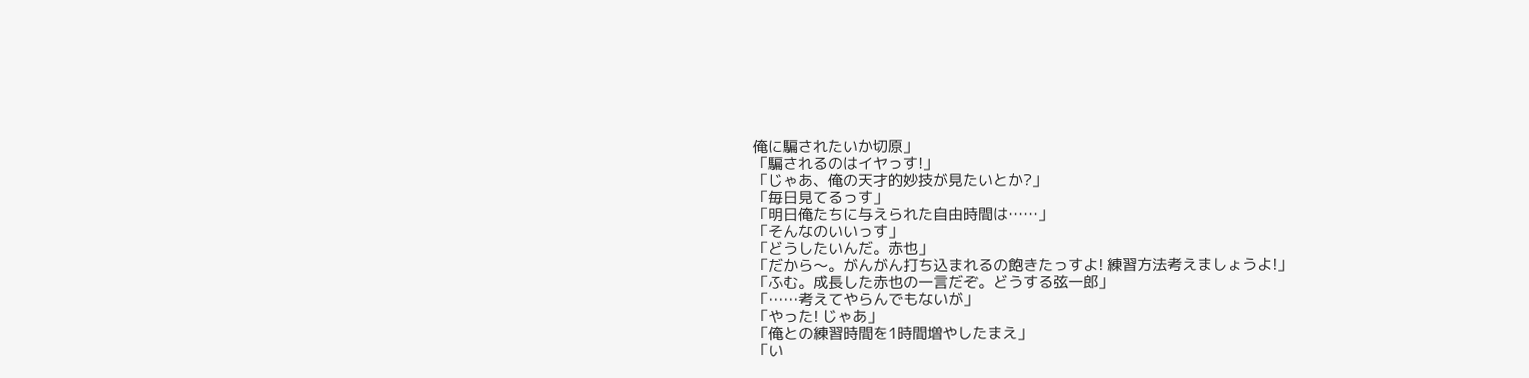俺に騙されたいか切原」
「騙されるのはイヤっす!」
「じゃあ、俺の天才的妙技が見たいとか?」
「毎日見てるっす」
「明日俺たちに与えられた自由時間は……」
「そんなのいいっす」
「どうしたいんだ。赤也」
「だから〜。がんがん打ち込まれるの飽きたっすよ! 練習方法考えましょうよ!」
「ふむ。成長した赤也の一言だぞ。どうする弦一郎」
「……考えてやらんでもないが」
「やった! じゃあ」
「俺との練習時間を1時間増やしたまえ」
「い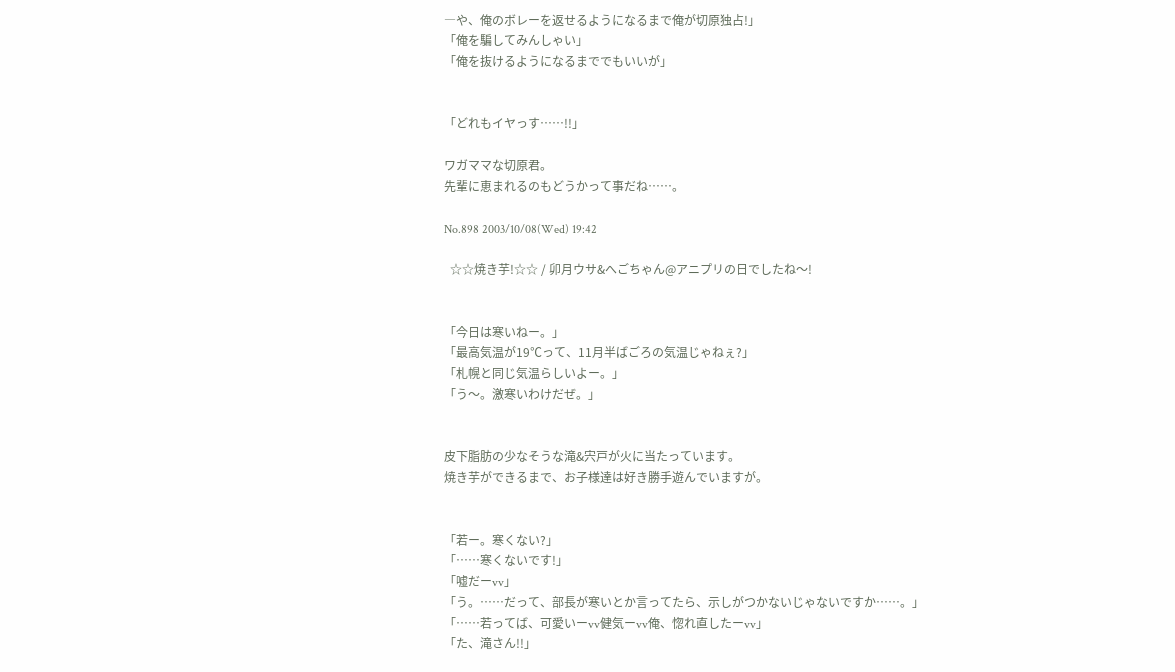―や、俺のボレーを返せるようになるまで俺が切原独占!」
「俺を騙してみんしゃい」
「俺を抜けるようになるまででもいいが」


「どれもイヤっす……!!」

ワガママな切原君。
先輩に恵まれるのもどうかって事だね……。

No.898 2003/10/08(Wed) 19:42

  ☆☆焼き芋!☆☆ / 卯月ウサ&へごちゃん@アニプリの日でしたね〜!


「今日は寒いねー。」
「最高気温が19℃って、11月半ばごろの気温じゃねぇ?」
「札幌と同じ気温らしいよー。」
「う〜。激寒いわけだぜ。」


皮下脂肪の少なそうな滝&宍戸が火に当たっています。
焼き芋ができるまで、お子様達は好き勝手遊んでいますが。


「若ー。寒くない?」
「……寒くないです!」
「嘘だーvv」
「う。……だって、部長が寒いとか言ってたら、示しがつかないじゃないですか……。」
「……若ってば、可愛いーvv健気ーvv俺、惚れ直したーvv」
「た、滝さん!!」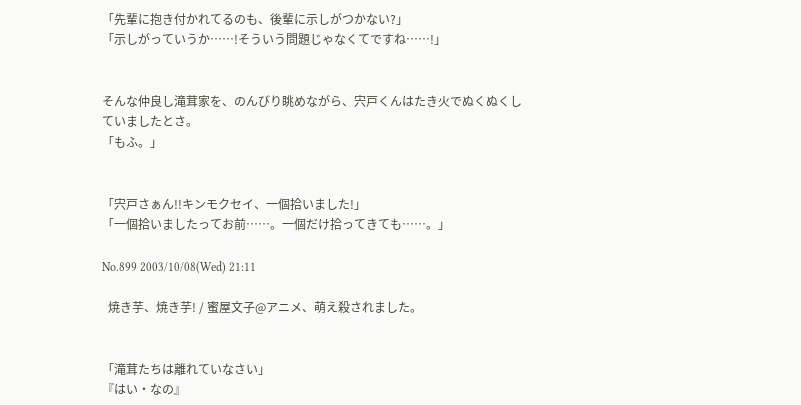「先輩に抱き付かれてるのも、後輩に示しがつかない?」
「示しがっていうか……!そういう問題じゃなくてですね……!」


そんな仲良し滝茸家を、のんびり眺めながら、宍戸くんはたき火でぬくぬくしていましたとさ。
「もふ。」


「宍戸さぁん!!キンモクセイ、一個拾いました!」
「一個拾いましたってお前……。一個だけ拾ってきても……。」

No.899 2003/10/08(Wed) 21:11

  焼き芋、焼き芋! / 蜜屋文子@アニメ、萌え殺されました。


「滝茸たちは離れていなさい」
『はい・なの』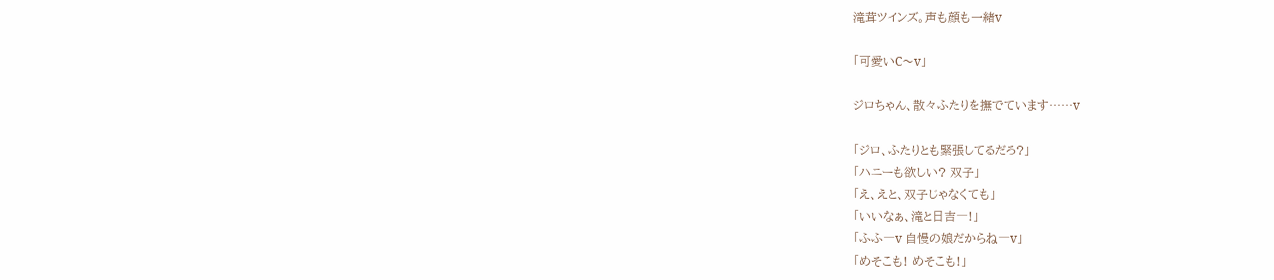滝茸ツインズ。声も顔も一緒v

「可愛いC〜v」

ジロちゃん、散々ふたりを撫でています……v

「ジロ、ふたりとも緊張してるだろ?」
「ハニーも欲しい? 双子」
「え、えと、双子じゃなくても」
「いいなぁ、滝と日吉―!」
「ふふ―v 自慢の娘だからね―v」
「めそこも! めそこも!」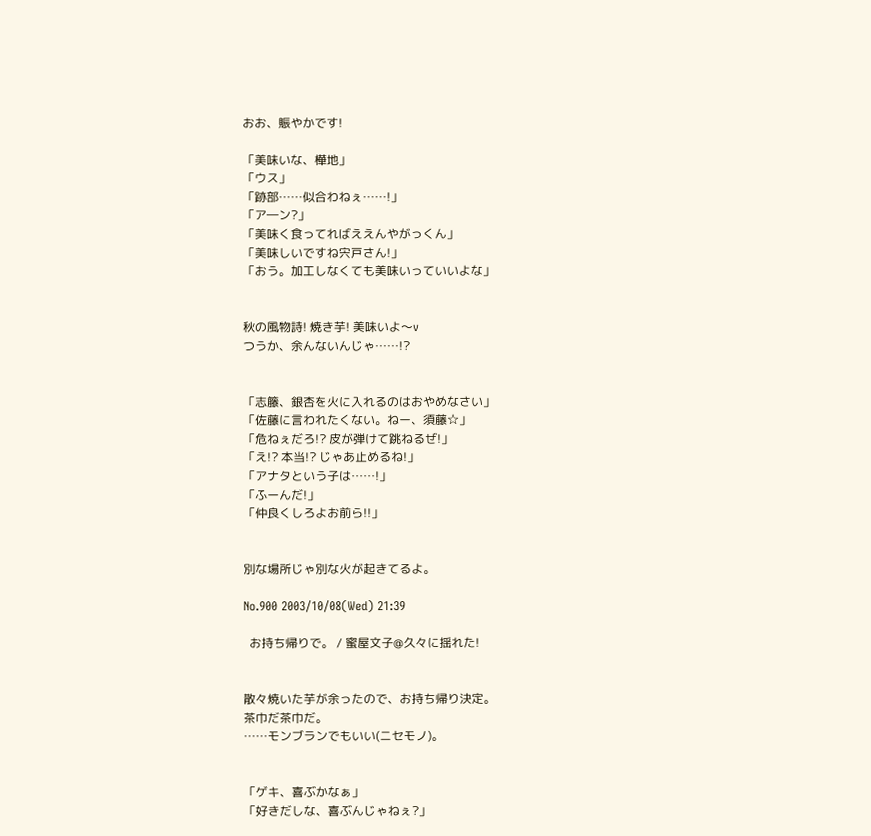おお、賑やかです!

「美味いな、樺地」
「ウス」
「跡部……似合わねぇ……!」
「ア―ン?」
「美味く食ってればええんやがっくん」
「美味しいですね宍戸さん!」
「おう。加工しなくても美味いっていいよな」


秋の風物詩! 焼き芋! 美味いよ〜v
つうか、余んないんじゃ……!?


「志籐、銀杏を火に入れるのはおやめなさい」
「佐藤に言われたくない。ねー、須藤☆」
「危ねぇだろ!? 皮が弾けて跳ねるぜ!」
「え!? 本当!? じゃあ止めるね!」
「アナタという子は……!」
「ふーんだ!」
「仲良くしろよお前ら!!」


別な場所じゃ別な火が起きてるよ。

No.900 2003/10/08(Wed) 21:39

  お持ち帰りで。 / 蜜屋文子@久々に揺れた!


散々焼いた芋が余ったので、お持ち帰り決定。
茶巾だ茶巾だ。
……モンブランでもいい(ニセモノ)。


「ゲキ、喜ぶかなぁ」
「好きだしな、喜ぶんじゃねぇ?」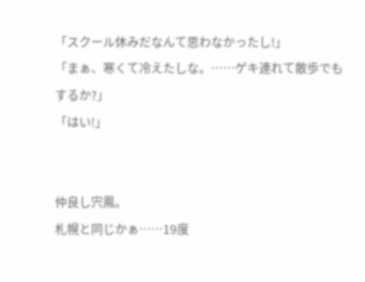「スクール休みだなんて思わなかったし!」
「まぁ、寒くて冷えたしな。……ゲキ連れて散歩でもするか?」
「はい!」


仲良し宍鳳。
札幌と同じかぁ……19度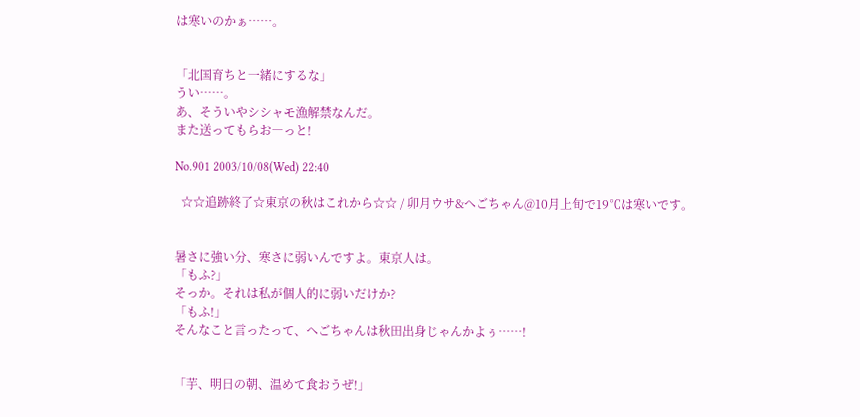は寒いのかぁ……。


「北国育ちと一緒にするな」
うい……。
あ、そういやシシャモ漁解禁なんだ。
また送ってもらお―っと!

No.901 2003/10/08(Wed) 22:40

  ☆☆追跡終了☆東京の秋はこれから☆☆ / 卯月ウサ&へごちゃん@10月上旬で19℃は寒いです。


暑さに強い分、寒さに弱いんですよ。東京人は。
「もふ?」
そっか。それは私が個人的に弱いだけか?
「もふ!」
そんなこと言ったって、へごちゃんは秋田出身じゃんかよぅ……!


「芋、明日の朝、温めて食おうぜ!」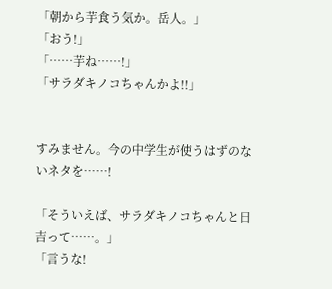「朝から芋食う気か。岳人。」
「おう!」
「……芋ね……!」
「サラダキノコちゃんかよ!!」


すみません。今の中学生が使うはずのないネタを……!

「そういえば、サラダキノコちゃんと日吉って……。」
「言うな!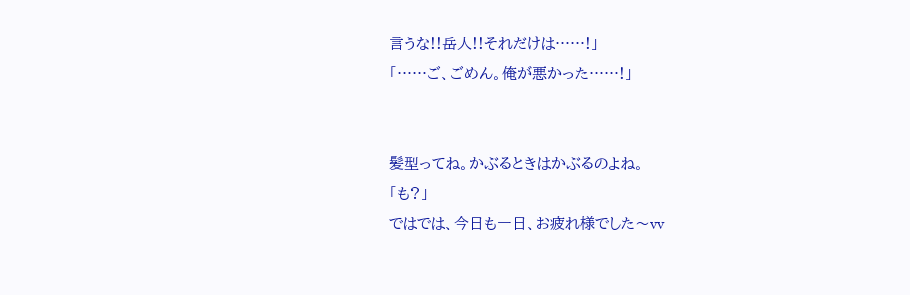言うな!!岳人!!それだけは……!」
「……ご、ごめん。俺が悪かった……!」


髪型ってね。かぶるときはかぶるのよね。
「も?」
ではでは、今日も一日、お疲れ様でした〜vv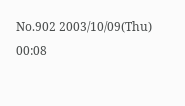No.902 2003/10/09(Thu) 00:08